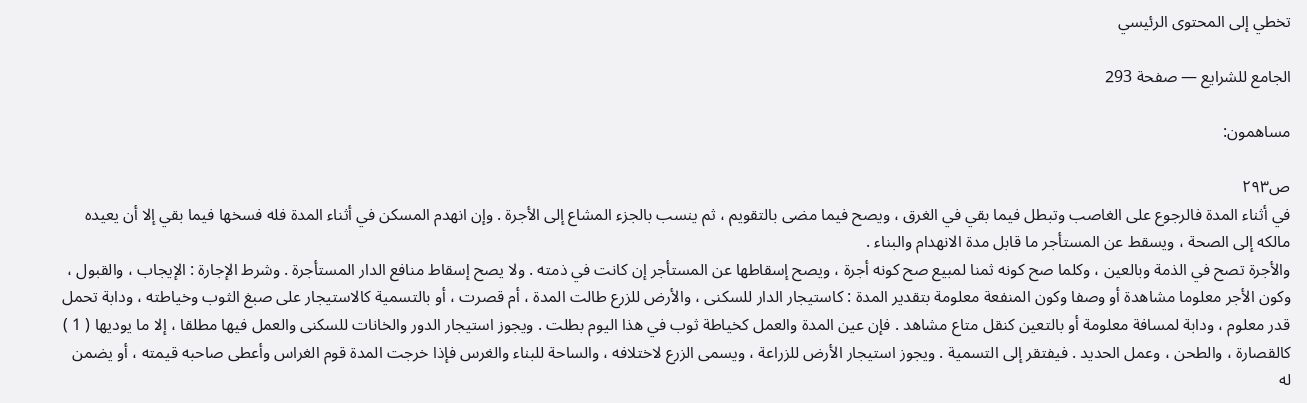تخطي إلى المحتوى الرئيسي

الجامع للشرايع — صفحة 293

مساهمون:

ص٢٩٣
في أثناء المدة فالرجوع على الغاصب وتبطل فيما بقي في الغرق ، ويصح فيما مضى بالتقويم ، ثم ينسب بالجزء المشاع إلى الأجرة . وإن انهدم المسكن في أثناء المدة فله فسخها فيما بقي إلا أن يعيده مالكه إلى الصحة ، ويسقط عن المستأجر ما قابل مدة الانهدام والبناء .
والأجرة تصح في الذمة وبالعين ، وكلما صح كونه ثمنا لمبيع صح كونه أجرة ، ويصح إسقاطها عن المستأجر إن كانت في ذمته . ولا يصح إسقاط منافع الدار المستأجرة . وشرط الإجارة : الإيجاب ، والقبول ، وكون الأجر معلوما مشاهدة أو وصفا وكون المنفعة معلومة بتقدير المدة : كاستيجار الدار للسكنى ، والأرض للزرع طالت المدة ، أم قصرت ، أو بالتسمية كالاستيجار على صبغ الثوب وخياطته ، ودابة تحمل قدر معلوم ، ودابة لمسافة معلومة أو بالتعين كنقل متاع مشاهد . فإن عين المدة والعمل كخياطة ثوب في هذا اليوم بطلت . ويجوز استيجار الدور والخانات للسكنى والعمل فيها مطلقا ، إلا ما يوديها ( 1 ) كالقصارة ، والطحن ، وعمل الحديد . فيفتقر إلى التسمية . ويجوز استيجار الأرض للزراعة ، ويسمى الزرع لاختلافه ، والساحة للبناء والغرس فإذا خرجت المدة قوم الغراس وأعطى صاحبه قيمته ، أو يضمن له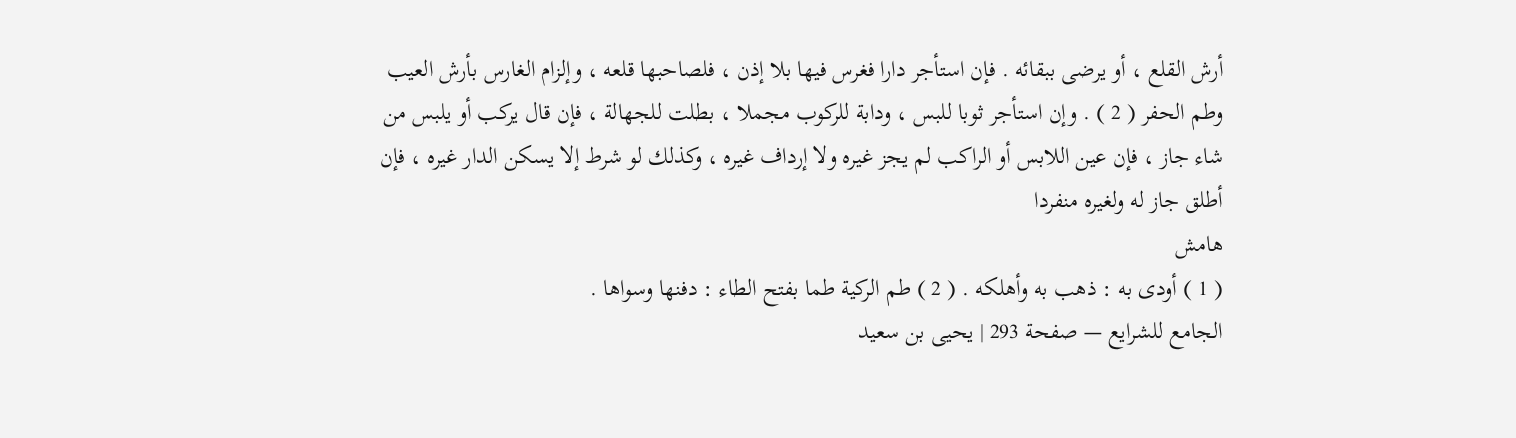أرش القلع ، أو يرضى ببقائه . فإن استأجر دارا فغرس فيها بلا إذن ، فلصاحبها قلعه ، وإلزام الغارس بأرش العيب وطم الحفر ( 2 ) . وإن استأجر ثوبا للبس ، ودابة للركوب مجملا ، بطلت للجهالة ، فإن قال يركب أو يلبس من شاء جاز ، فإن عين اللابس أو الراكب لم يجز غيره ولا إرداف غيره ، وكذلك لو شرط إلا يسكن الدار غيره ، فإن أطلق جاز له ولغيره منفردا
هامش
( 1 ) أودى به : ذهب به وأهلكه . ( 2 ) طم الركية طما بفتح الطاء : دفنها وسواها .
الجامع للشرايع — صفحة 293 | يحيى بن سعيد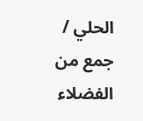الحلي / جمع من الفضلاء